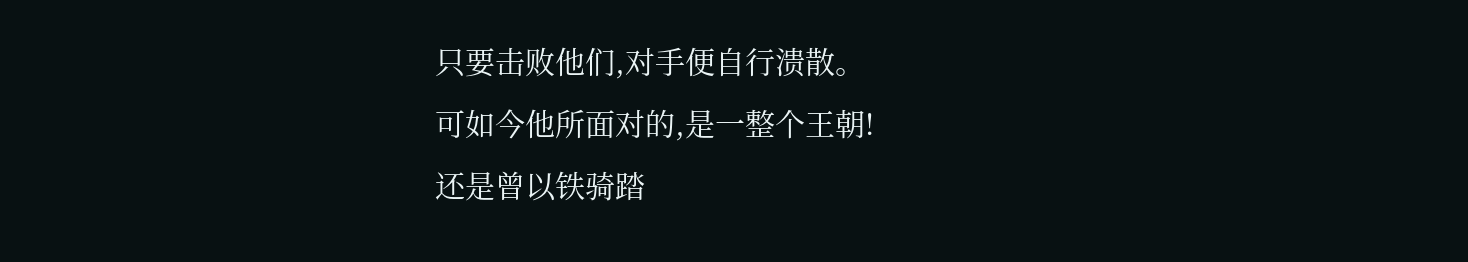只要击败他们,对手便自行溃散。
可如今他所面对的,是一整个王朝!
还是曾以铁骑踏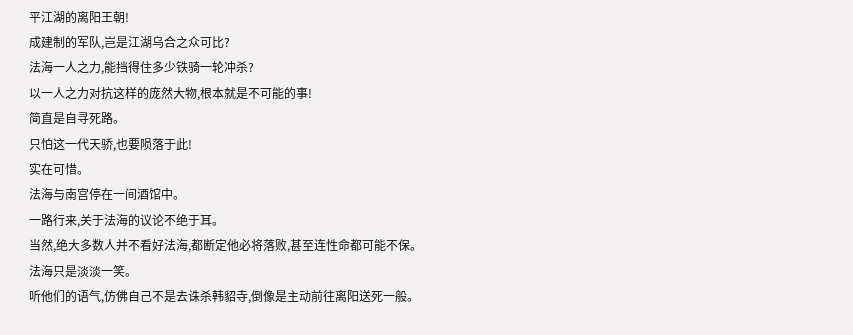平江湖的离阳王朝!
成建制的军队,岂是江湖乌合之众可比?
法海一人之力,能挡得住多少铁骑一轮冲杀?
以一人之力对抗这样的庞然大物,根本就是不可能的事!
简直是自寻死路。
只怕这一代天骄,也要陨落于此!
实在可惜。
法海与南宫停在一间酒馆中。
一路行来,关于法海的议论不绝于耳。
当然,绝大多数人并不看好法海,都断定他必将落败,甚至连性命都可能不保。
法海只是淡淡一笑。
听他们的语气,仿佛自己不是去诛杀韩貂寺,倒像是主动前往离阳送死一般。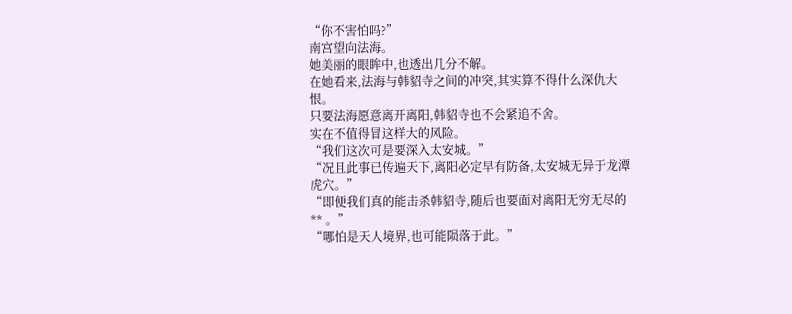“你不害怕吗?”
南宫望向法海。
她美丽的眼眸中,也透出几分不解。
在她看来,法海与韩貂寺之间的冲突,其实算不得什么深仇大恨。
只要法海愿意离开离阳,韩貂寺也不会紧追不舍。
实在不值得冒这样大的风险。
“我们这次可是要深入太安城。”
“况且此事已传遍天下,离阳必定早有防备,太安城无异于龙潭虎穴。”
“即便我们真的能击杀韩貂寺,随后也要面对离阳无穷无尽的 ** 。”
“哪怕是天人境界,也可能陨落于此。”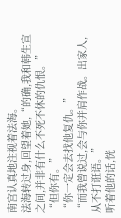南宫认真地注视着法海。
法海转过身,回望着她,“的确,我和韩生宣之间,并非有什么不死不休的仇恨。”
“但你有。”
“你一定会去找他复仇。”
“而我曾说过,会与你并肩作战。出家人,从不打诳语。”
听着他的话,恍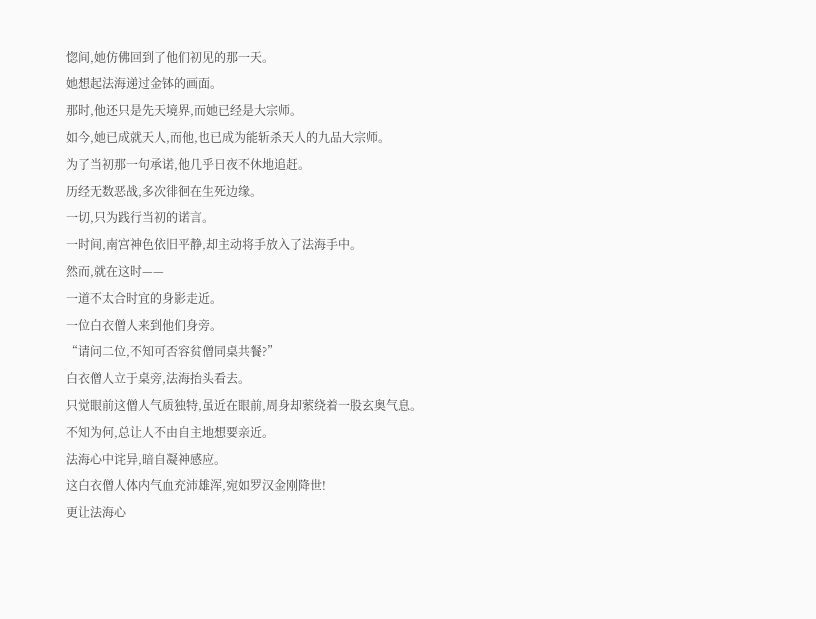惚间,她仿佛回到了他们初见的那一天。
她想起法海递过金钵的画面。
那时,他还只是先天境界,而她已经是大宗师。
如今,她已成就天人,而他,也已成为能斩杀天人的九品大宗师。
为了当初那一句承诺,他几乎日夜不休地追赶。
历经无数恶战,多次徘徊在生死边缘。
一切,只为践行当初的诺言。
一时间,南宫神色依旧平静,却主动将手放入了法海手中。
然而,就在这时——
一道不太合时宜的身影走近。
一位白衣僧人来到他们身旁。
“请问二位,不知可否容贫僧同桌共餐?”
白衣僧人立于桌旁,法海抬头看去。
只觉眼前这僧人气质独特,虽近在眼前,周身却萦绕着一股玄奥气息。
不知为何,总让人不由自主地想要亲近。
法海心中诧异,暗自凝神感应。
这白衣僧人体内气血充沛雄浑,宛如罗汉金刚降世!
更让法海心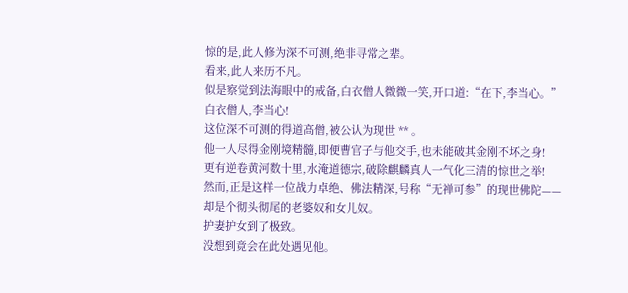惊的是,此人修为深不可测,绝非寻常之辈。
看来,此人来历不凡。
似是察觉到法海眼中的戒备,白衣僧人微微一笑,开口道:“在下,李当心。”
白衣僧人,李当心!
这位深不可测的得道高僧,被公认为现世 ** 。
他一人尽得金刚境精髓,即便曹官子与他交手,也未能破其金刚不坏之身!
更有逆卷黄河数十里,水淹道德宗,破除麒麟真人一气化三清的惊世之举!
然而,正是这样一位战力卓绝、佛法精深,号称“无禅可参”的现世佛陀——
却是个彻头彻尾的老婆奴和女儿奴。
护妻护女到了极致。
没想到竟会在此处遇见他。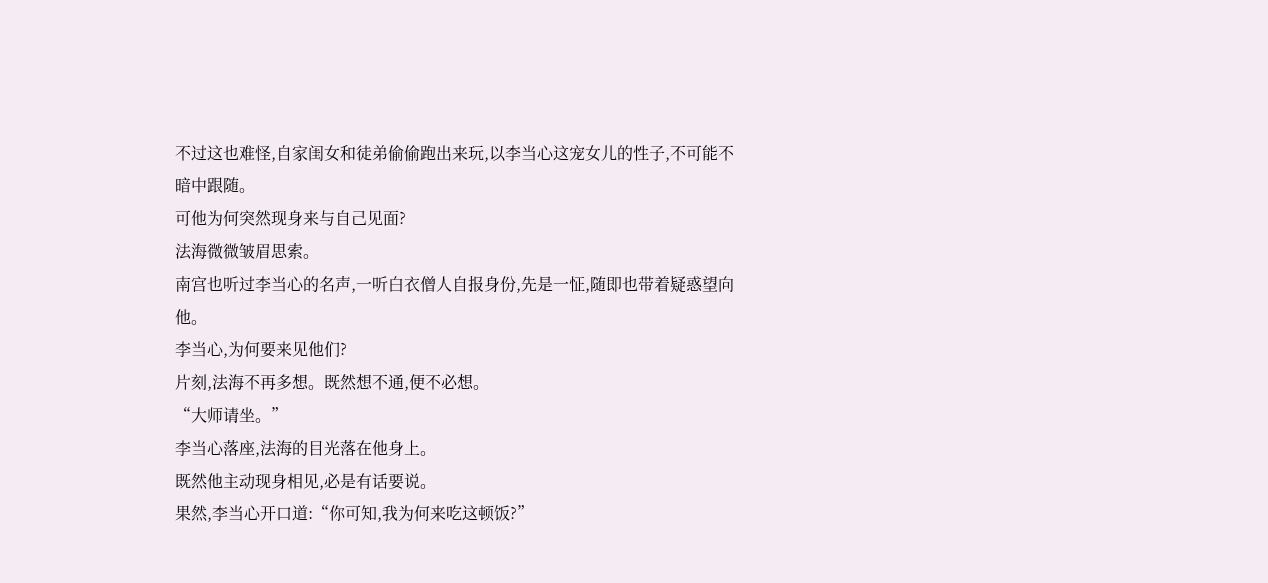不过这也难怪,自家闺女和徒弟偷偷跑出来玩,以李当心这宠女儿的性子,不可能不暗中跟随。
可他为何突然现身来与自己见面?
法海微微皱眉思索。
南宫也听过李当心的名声,一听白衣僧人自报身份,先是一怔,随即也带着疑惑望向他。
李当心,为何要来见他们?
片刻,法海不再多想。既然想不通,便不必想。
“大师请坐。”
李当心落座,法海的目光落在他身上。
既然他主动现身相见,必是有话要说。
果然,李当心开口道:“你可知,我为何来吃这顿饭?”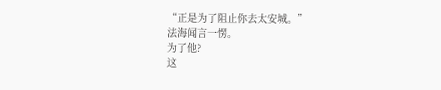“正是为了阻止你去太安城。”
法海闻言一愣。
为了他?
这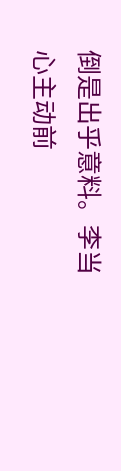倒是出乎意料。李当心主动前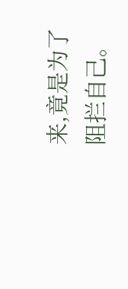来,竟是为了阻拦自己。